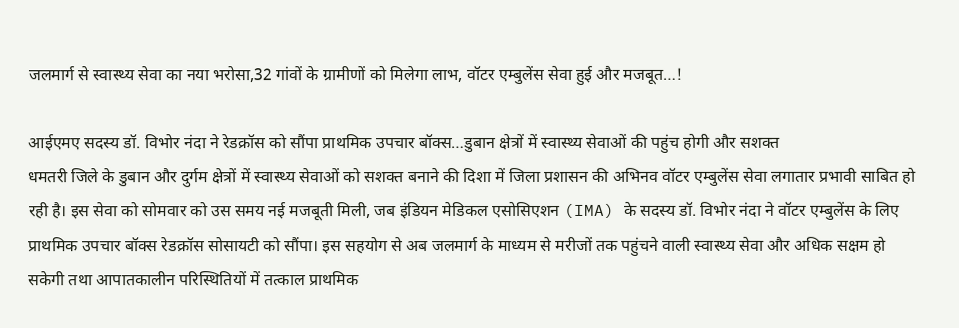जलमार्ग से स्वास्थ्य सेवा का नया भरोसा,32 गांवों के ग्रामीणों को मिलेगा लाभ, वॉटर एम्बुलेंस सेवा हुई और मजबूत…!

आईएमए सदस्य डॉ. विभोर नंदा ने रेडक्रॉस को सौंपा प्राथमिक उपचार बॉक्स…डुबान क्षेत्रों में स्वास्थ्य सेवाओं की पहुंच होगी और सशक्त
धमतरी जिले के डुबान और दुर्गम क्षेत्रों में स्वास्थ्य सेवाओं को सशक्त बनाने की दिशा में जिला प्रशासन की अभिनव वॉटर एम्बुलेंस सेवा लगातार प्रभावी साबित हो रही है। इस सेवा को सोमवार को उस समय नई मजबूती मिली, जब इंडियन मेडिकल एसोसिएशन (IMA) के सदस्य डॉ. विभोर नंदा ने वॉटर एम्बुलेंस के लिए प्राथमिक उपचार बॉक्स रेडक्रॉस सोसायटी को सौंपा। इस सहयोग से अब जलमार्ग के माध्यम से मरीजों तक पहुंचने वाली स्वास्थ्य सेवा और अधिक सक्षम हो सकेगी तथा आपातकालीन परिस्थितियों में तत्काल प्राथमिक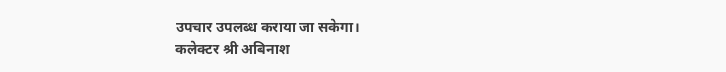उपचार उपलब्ध कराया जा सकेगा।
कलेक्टर श्री अबिनाश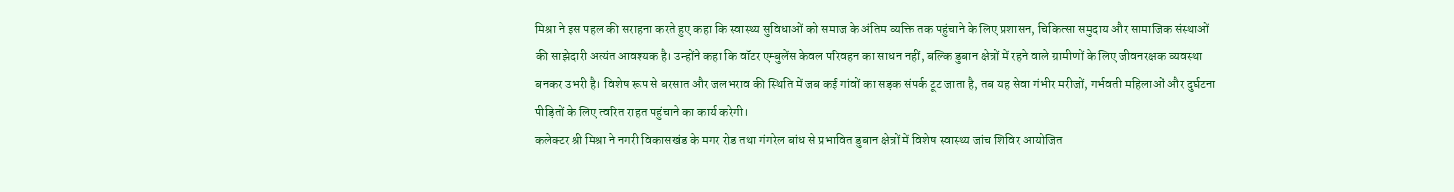मिश्रा ने इस पहल की सराहना करते हुए कहा कि स्वास्थ्य सुविधाओं को समाज के अंतिम व्यक्ति तक पहुंचाने के लिए प्रशासन, चिकित्सा समुदाय और सामाजिक संस्थाओं की साझेदारी अत्यंत आवश्यक है। उन्होंने कहा कि वॉटर एम्बुलेंस केवल परिवहन का साधन नहीं, बल्कि डुबान क्षेत्रों में रहने वाले ग्रामीणों के लिए जीवनरक्षक व्यवस्था बनकर उभरी है। विशेष रूप से बरसात और जलभराव की स्थिति में जब कई गांवों का सड़क संपर्क टूट जाता है, तब यह सेवा गंभीर मरीजों, गर्भवती महिलाओं और दुर्घटना पीड़ितों के लिए त्वरित राहत पहुंचाने का कार्य करेगी।
कलेक्टर श्री मिश्रा ने नगरी विकासखंड के मगर रोड तथा गंगरेल बांध से प्रभावित डुबान क्षेत्रों में विशेष स्वास्थ्य जांच शिविर आयोजित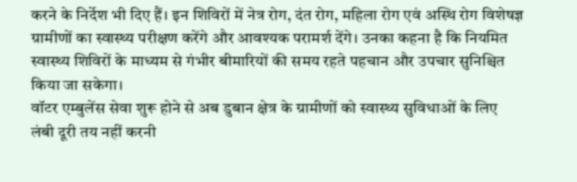करने के निर्देश भी दिए हैं। इन शिविरों में नेत्र रोग, दंत रोग, महिला रोग एवं अस्थि रोग विशेषज्ञ ग्रामीणों का स्वास्थ्य परीक्षण करेंगे और आवश्यक परामर्श देंगे। उनका कहना है कि नियमित स्वास्थ्य शिविरों के माध्यम से गंभीर बीमारियों की समय रहते पहचान और उपचार सुनिश्चित किया जा सकेगा।
वॉटर एम्बुलेंस सेवा शुरू होने से अब डुबान क्षेत्र के ग्रामीणों को स्वास्थ्य सुविधाओं के लिए लंबी दूरी तय नहीं करनी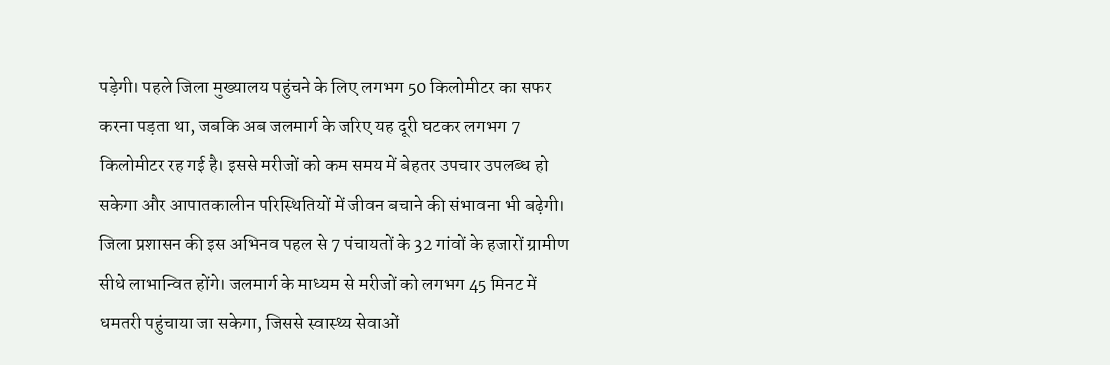पड़ेगी। पहले जिला मुख्यालय पहुंचने के लिए लगभग 50 किलोमीटर का सफर करना पड़ता था, जबकि अब जलमार्ग के जरिए यह दूरी घटकर लगभग 7 किलोमीटर रह गई है। इससे मरीजों को कम समय में बेहतर उपचार उपलब्ध हो सकेगा और आपातकालीन परिस्थितियों में जीवन बचाने की संभावना भी बढ़ेगी।
जिला प्रशासन की इस अभिनव पहल से 7 पंचायतों के 32 गांवों के हजारों ग्रामीण सीधे लाभान्वित होंगे। जलमार्ग के माध्यम से मरीजों को लगभग 45 मिनट में धमतरी पहुंचाया जा सकेगा, जिससे स्वास्थ्य सेवाओं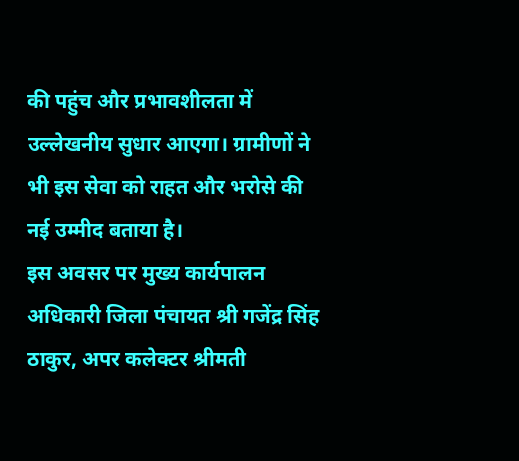की पहुंच और प्रभावशीलता में उल्लेखनीय सुधार आएगा। ग्रामीणों ने भी इस सेवा को राहत और भरोसे की नई उम्मीद बताया है।
इस अवसर पर मुख्य कार्यपालन अधिकारी जिला पंचायत श्री गजेंद्र सिंह ठाकुर, अपर कलेक्टर श्रीमती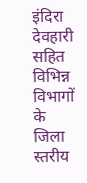इंदिरा देवहारी सहित विभिन्न विभागों के जिला स्तरीय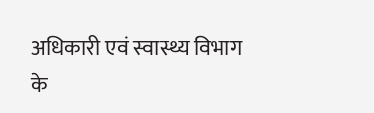अधिकारी एवं स्वास्थ्य विभाग के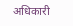अधिकारी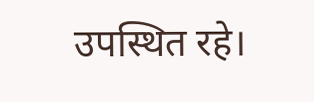उपस्थित रहे।